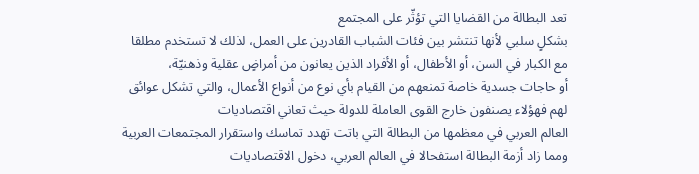تعد البطالة من القضايا التي تؤثّر على المجتمع
بشكلٍ سلبي لأنها تنتشر بين فئات الشباب القادرين على العمل، لذلك لا تستخدم مطلقا
مع الكبار في السن، أو الأطفال، أو الأفراد الذين يعانون من أمراضٍ عقلية وذهنيّة،
أو حاجات جسدية خاصة تمنعهم من القيام بأي نوع من أنواع الأعمال، والتي تشكل عوائق
لهم فهؤلاء يصنفون خارج القوى العاملة للدولة حيث تعاني اقتصاديات
العالم العربي في معظمها من البطالة التي باتت تهدد تماسك واستقرار المجتمعات العربية
ومما زاد أزمة البطالة استفحالا في العالم العربي، دخول الاقتصاديات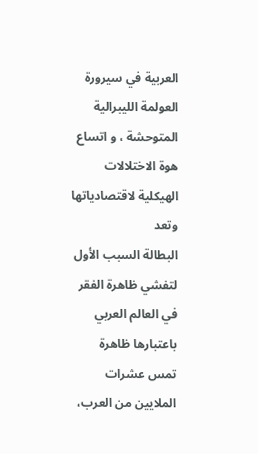العربية في سيرورة
العولمة الليبرالية المتوحشة ، و اتساع هوة الاختلالات الهيكلية لاقتصادياتها وتعد
البطالة السبب الأول لتفشي ظاهرة الفقر في العالم العربي باعتبارها ظاهرة تمس عشرات
الملايين من العرب،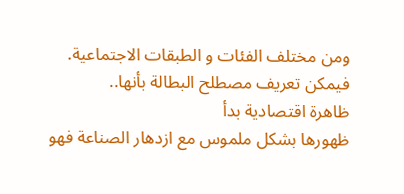ومن مختلف الفئات و الطبقات الاجتماعية.
فيمكن تعريف مصطلح البطالة بأنها..
ظاهرة اقتصادية بدأ
ظهورها بشكل ملموس مع ازدهار الصناعة فهو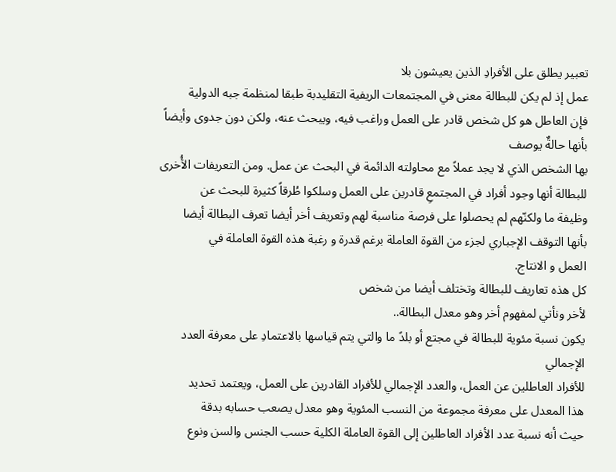تعبير يطلق على الأفرادِ الذين يعيشون بلا
عمل إذ لم يكن للبطالة معنى في المجتمعات الريفية التقليدبة طبقا لمنظمة جبه الدولية
فإن العاطل هو كل شخص قادر على العمل وراغب فيه، ويبحث عنه، ولكن دون جدوى وأيضاً بأنها حالةٌ يوصف
بها الشخص الذي لا يجد عملاً مع محاولته الدائمة في البحث عن عمل. ومن التعريفات الأُخرى
للبطالة أنها وجود أفراد في المجتمعِ قادرين على العمل وسلكوا طُرقاً كثيرة للبحث عن
وظيفة ما ولكنّهم لم يحصلوا على فرصة مناسبة لهم وتعريف أخر أيضا تعرف البطالة أيضا
بأنها التوقف الإجباري لجزء من القوة العاملة برغم قدرة و رغبة هذه القوة العاملة في
العمل و الانتاج.
كل هذه تعاريف للبطالة وتختلف أيضا من شخص
لأخر ونأتي لمفهوم أخر وهو معدل البطالة..
يكون نسبة مئوية للبطالة في مجتع أو بلدً ما والتي يتم قياسها بالاعتمادِ على معرفة العدد الإجمالي
للأفراد العاطلين عن العمل، والعدد الإجمالي للأفراد القادرين على العمل، ويعتمد تحديد
هذا المعدل على معرفة مجموعة من النسب المئوية وهو معدل يصعب حسابه بدقة
حيث أنه نسبة عدد الأفراد العاطلين إلى القوة العاملة الكلية حسب الجنس والسن ونوع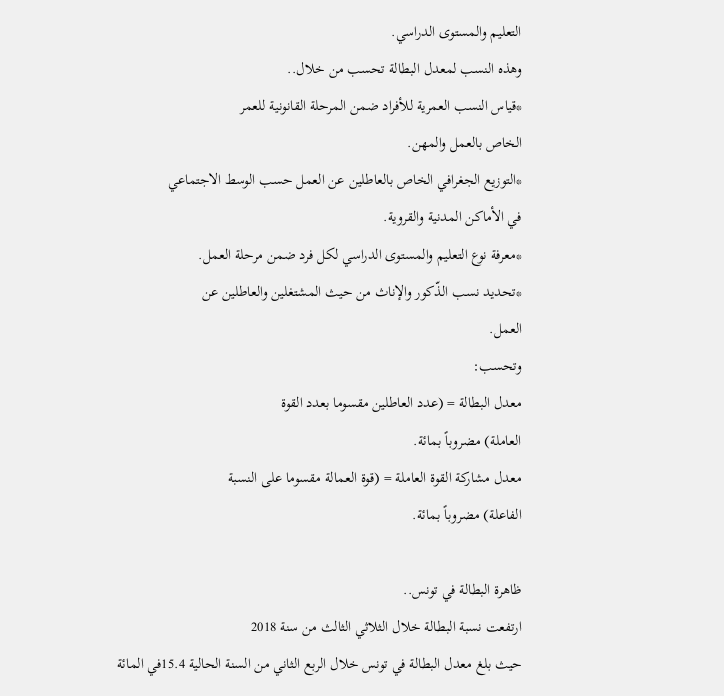التعليم والمستوى الدراسي.
وهذه النسب لمعدل البطالة تحسب من خلال..
*قياس النسب العمرية للأفراد ضمن المرحلة القانونية للعمر
الخاص بالعمل والمهن.
*التوزيع الجغرافي الخاص بالعاطلين عن العمل حسب الوسط الاجتماعي
في الأماكن المدنية والقروية.
*معرفة نوع التعليم والمستوى الدراسي لكل فرد ضمن مرحلة العمل.
*تحديد نسب الذّكور والإناث من حيث المشتغلين والعاطلين عن
العمل.
وتحسب:
معدل البطالة = (عدد العاطلين مقسوما بعدد القوة
العاملة) مضروباً بمائة.
معدل مشاركة القوة العاملة = (قوة العمالة مقسوما على النسبة
الفاعلة) مضروباً بمائة.

ظاهرة البطالة في تونس..
ارتفعت نسبة البطالة خلال الثلاثي الثالث من سنة 2018
حيث بلغ معدل البطالة في تونس خلال الربع الثاني من السنة الحالية 15.4في المائة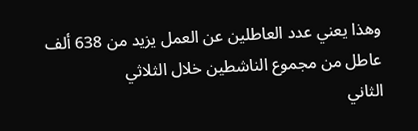وهذا يعني عدد العاطلين عن العمل يزيد من 638 ألف عاطل من مجموع الناشطين خلال الثلاثي
الثاني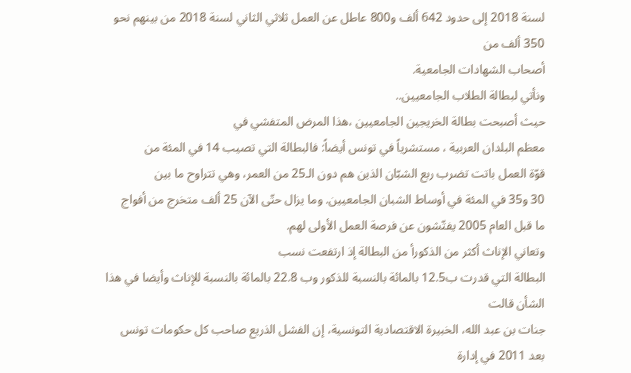لسنة 2018 إلى حدود 642 ألف و800 عاطل عن العمل ثلاثي الثاني لسنة 2018 من بينهم نحو 350 ألف من
أصحاب الشهادات الجامعية.
ونأتي لبطالة الطلاب الجامعيين..
حيث أصبحت بطالة الخريجين الجامعيين ،هذا المرض المتفشي في
معظم البلدان العربية ، مستشرياً في تونس أيضاً: فالبطالة التي تصيب 14 في المئة من
قوّة العمل باتت تضرب ربع الشبّان الذين هم دون الـ25 من العمر، وهي تتراوح ما بين
30 و35 في المئة في أوساط الشبان الجامعيين. وما يزال حتّى الآن 25 ألف متخرج من أفواج
ما قبل العام 2005 يفتّشون عن فرصة العمل الأولى لهم.
وتعاني الإناث أكثر من الذكورأ من البطالة إذ ارتفعت نسب
البطالة التي قدرت ب12.5 بالمائة بالنسبة للذكور وب 22.8 بالمائة بالنسبة للإناث وأيضا في هذا الشأن قالت
جنات بن عبد الله، الخبيرة الاقتصادية التونسية، إن الفشل الذريع صاحب كل حكومات تونس
بعد 2011 في إدارة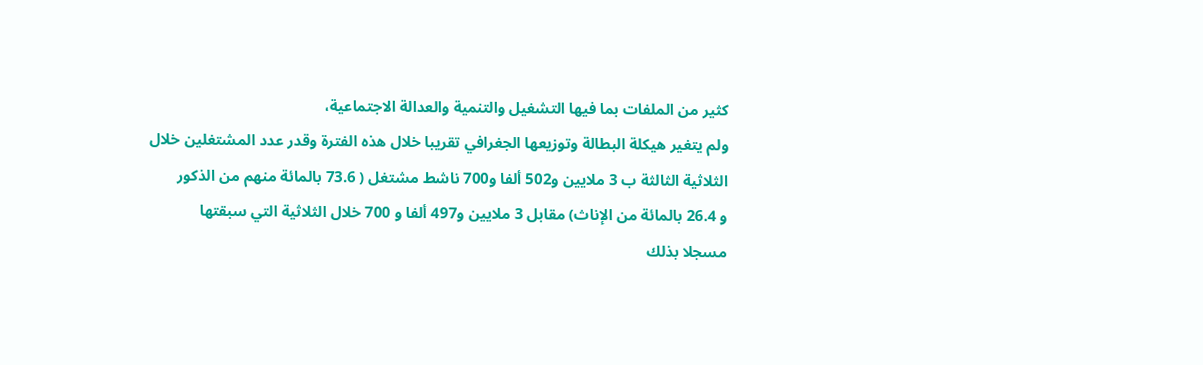كثير من الملفات بما فيها التشغيل والتنمية والعدالة الاجتماعية،
ولم يتغير هيكلة البطالة وتوزيعها الجغرافي تقريبا خلال هذه الفترة وقدر عدد المشتغلين خلال
الثلاثية الثالثة ب 3 ملايين و502 ألفا و700 ناشط مشتغل ( 73.6 بالمائة منهم من الذكور
و 26.4 بالمائة من الإناث) مقابل 3 ملايين و497 ألفا و 700 خلال الثلاثية التي سبقتها
مسجلا بذلك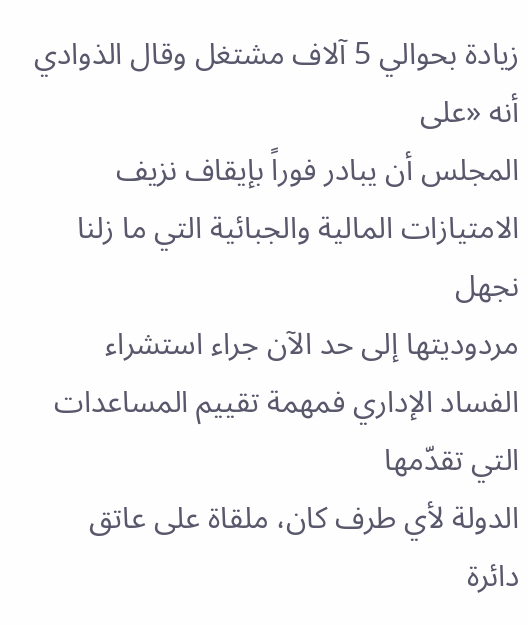زيادة بحوالي 5 آلاف مشتغل وقال الذوادي أنه «على
المجلس أن يبادر فوراً بإيقاف نزيف الامتيازات المالية والجبائية التي ما زلنا نجهل
مردوديتها إلى حد الآن جراء استشراء الفساد الإداري فمهمة تقييم المساعدات التي تقدّمها
الدولة لأي طرف كان، ملقاة على عاتق دائرة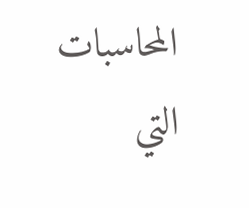المحاسبات التي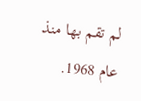لم تقم بها منذ عام 1968.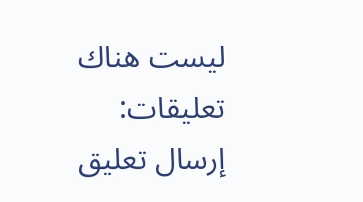ليست هناك تعليقات:
إرسال تعليق